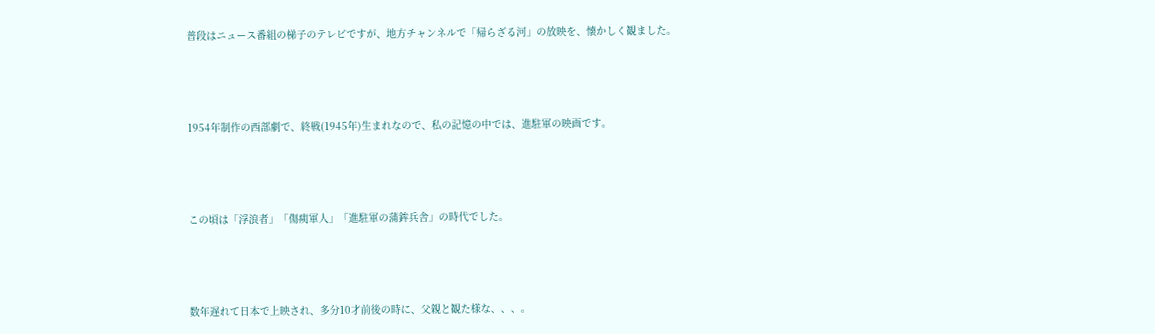普段はニュース番組の梯子のテレビですが、地方チャンネルで「帰らざる河」の放映を、懐かしく観ました。



1954年制作の西部劇で、終戦(1945年)生まれなので、私の記憶の中では、進駐軍の映画です。



この頃は「浮浪者」「傷痍軍人」「進駐軍の蒲鉾兵舎」の時代でした。



数年遅れて日本で上映され、多分10才前後の時に、父親と観た様な、、、。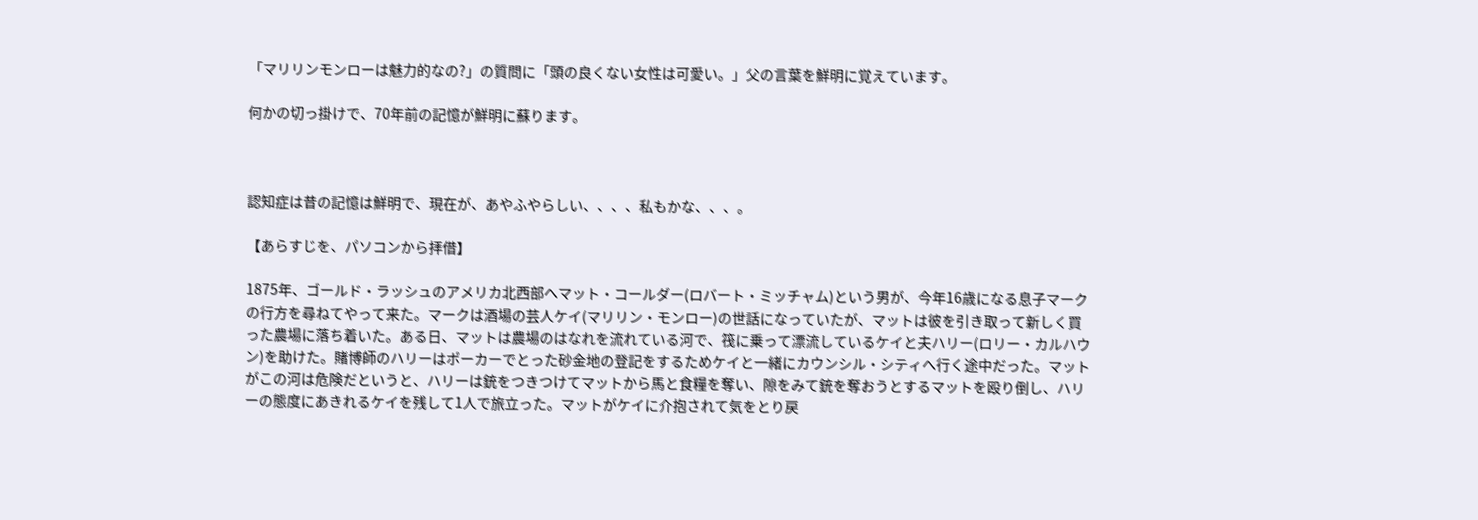「マリリンモンローは魅力的なの?」の質問に「頭の良くない女性は可愛い。」父の言葉を鮮明に覚えています。

何かの切っ掛けで、70年前の記憶が鮮明に蘇ります。



認知症は昔の記憶は鮮明で、現在が、あやふやらしい、、、、私もかな、、、。

【あらすじを、パソコンから拝借】

1875年、ゴールド・ラッシュのアメリカ北西部へマット・コールダー(ロバート・ミッチャム)という男が、今年16歳になる息子マークの行方を尋ねてやって来た。マークは酒場の芸人ケイ(マリリン・モンロー)の世話になっていたが、マットは彼を引き取って新しく買った農場に落ち着いた。ある日、マットは農場のはなれを流れている河で、筏に乗って漂流しているケイと夫ハリー(ロリー・カルハウン)を助けた。賭博師のハリーはポーカーでとった砂金地の登記をするためケイと一緒にカウンシル・シティへ行く途中だった。マットがこの河は危険だというと、ハリーは銃をつきつけてマットから馬と食糧を奪い、隙をみて銃を奪おうとするマットを殴り倒し、ハリーの態度にあきれるケイを残して1人で旅立った。マットがケイに介抱されて気をとり戻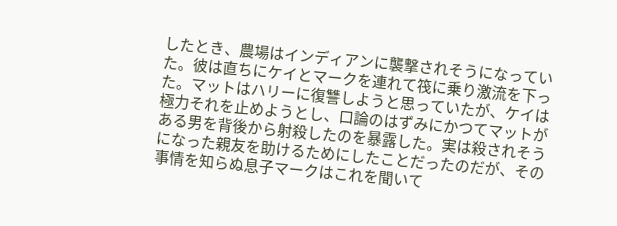したとき、農場はインディアンに襲撃されそうになっていた。彼は直ちにケイとマークを連れて筏に乗り激流を下った。マットはハリーに復讐しようと思っていたが、ケイは極力それを止めようとし、口論のはずみにかつてマットがある男を背後から射殺したのを暴露した。実は殺されそうになった親友を助けるためにしたことだったのだが、その事情を知らぬ息子マークはこれを聞いて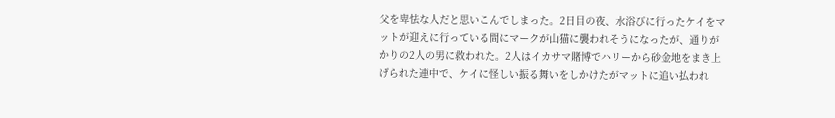父を卑怯な人だと思いこんでしまった。2日目の夜、水浴びに行ったケイをマットが迎えに行っている間にマークが山猫に襲われそうになったが、通りがかりの2人の男に救われた。2人はイカサマ賭博でハリーから砂金地をまき上げられた連中で、ケイに怪しい振る舞いをしかけたがマットに追い払われ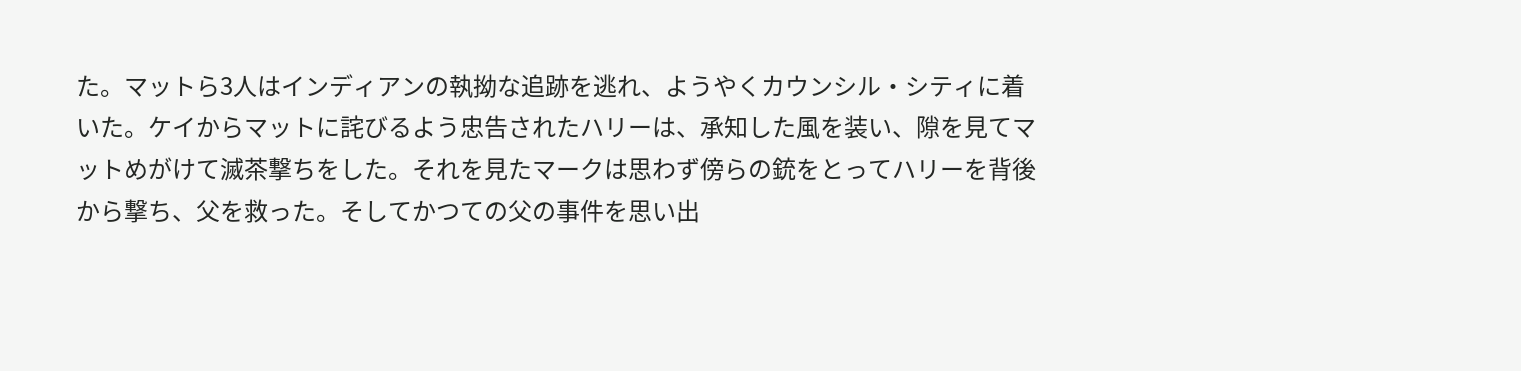た。マットら3人はインディアンの執拗な追跡を逃れ、ようやくカウンシル・シティに着いた。ケイからマットに詫びるよう忠告されたハリーは、承知した風を装い、隙を見てマットめがけて滅茶撃ちをした。それを見たマークは思わず傍らの銃をとってハリーを背後から撃ち、父を救った。そしてかつての父の事件を思い出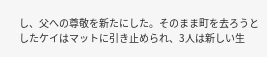し、父への尊敬を新たにした。そのまま町を去ろうとしたケイはマットに引き止められ、3人は新しい生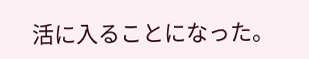活に入ることになった。